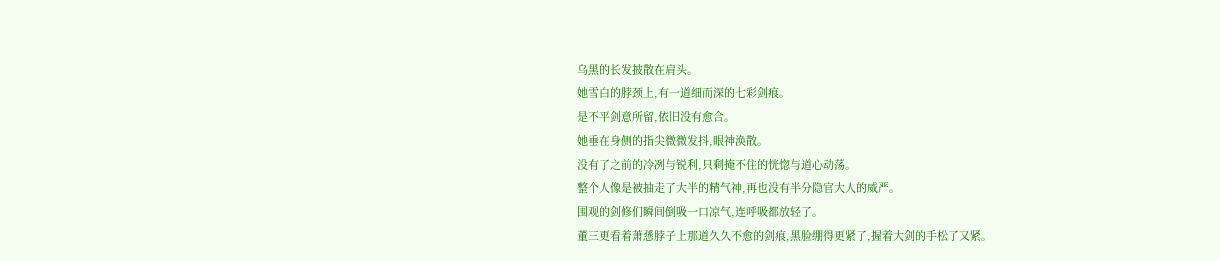乌黑的长发披散在肩头。
她雪白的脖颈上,有一道细而深的七彩剑痕。
是不平剑意所留,依旧没有愈合。
她垂在身侧的指尖微微发抖,眼神涣散。
没有了之前的冷冽与锐利,只剩掩不住的恍惚与道心动荡。
整个人像是被抽走了大半的精气神,再也没有半分隐官大人的威严。
围观的剑修们瞬间倒吸一口凉气,连呼吸都放轻了。
董三更看着萧愻脖子上那道久久不愈的剑痕,黑脸绷得更紧了,握着大剑的手松了又紧。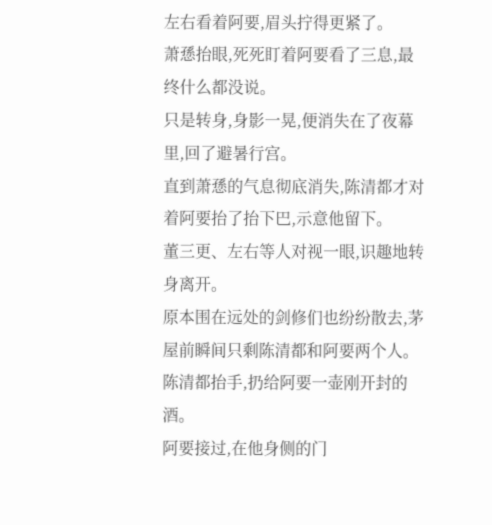左右看着阿要,眉头拧得更紧了。
萧愻抬眼,死死盯着阿要看了三息,最终什么都没说。
只是转身,身影一晃,便消失在了夜幕里,回了避暑行宫。
直到萧愻的气息彻底消失,陈清都才对着阿要抬了抬下巴,示意他留下。
董三更、左右等人对视一眼,识趣地转身离开。
原本围在远处的剑修们也纷纷散去,茅屋前瞬间只剩陈清都和阿要两个人。
陈清都抬手,扔给阿要一壶刚开封的酒。
阿要接过,在他身侧的门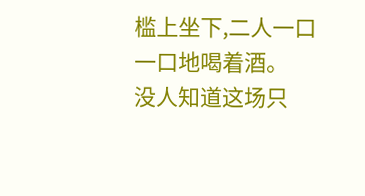槛上坐下,二人一口一口地喝着酒。
没人知道这场只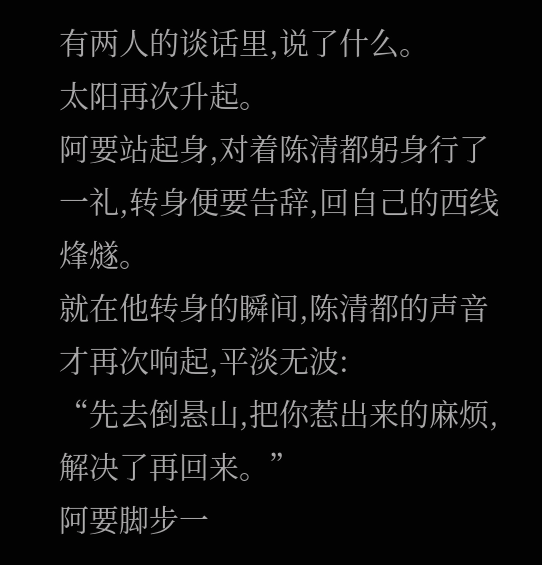有两人的谈话里,说了什么。
太阳再次升起。
阿要站起身,对着陈清都躬身行了一礼,转身便要告辞,回自己的西线烽燧。
就在他转身的瞬间,陈清都的声音才再次响起,平淡无波:
“先去倒悬山,把你惹出来的麻烦,解决了再回来。”
阿要脚步一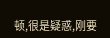顿,很是疑惑,刚要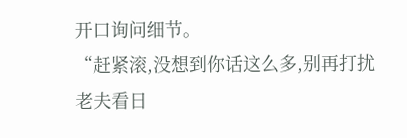开口询问细节。
“赶紧滚,没想到你话这么多,别再打扰老夫看日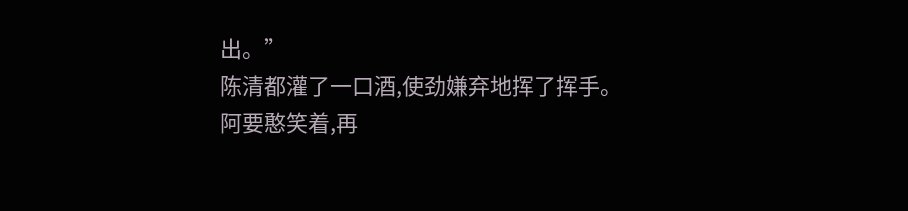出。”
陈清都灌了一口酒,使劲嫌弃地挥了挥手。
阿要憨笑着,再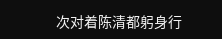次对着陈清都躬身行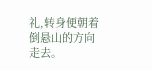礼,转身便朝着倒悬山的方向走去。